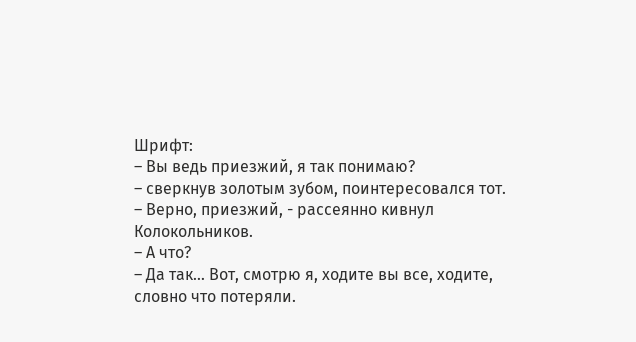Шрифт:
– Вы ведь приезжий, я так понимаю?
– сверкнув золотым зубом, поинтересовался тот.
– Верно, приезжий, - рассеянно кивнул Колокольников.
– А что?
– Да так… Вот, смотрю я, ходите вы все, ходите, словно что потеряли.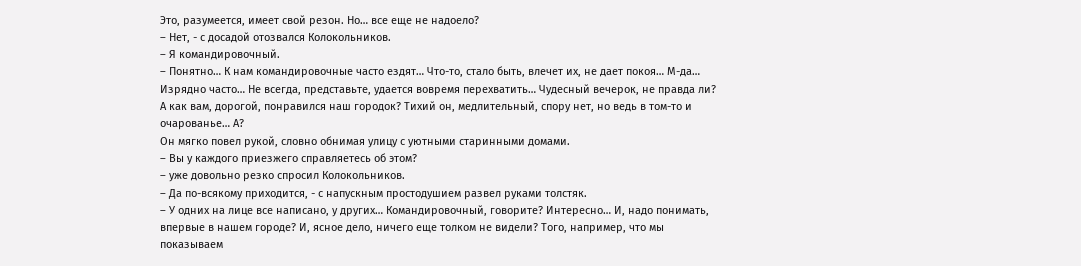Это, разумеется, имеет свой резон. Но… все еще не надоело?
– Нет, - с досадой отозвался Колокольников.
– Я командировочный.
– Понятно… К нам командировочные часто ездят… Что-то, стало быть, влечет их, не дает покоя… М-да… Изрядно часто… Не всегда, представьте, удается вовремя перехватить… Чудесный вечерок, не правда ли? А как вам, дорогой, понравился наш городок? Тихий он, медлительный, спору нет, но ведь в том-то и очарованье… А?
Он мягко повел рукой, словно обнимая улицу с уютными старинными домами.
– Вы у каждого приезжего справляетесь об этом?
– уже довольно резко спросил Колокольников.
– Да по-всякому приходится, - с напускным простодушием развел руками толстяк.
– У одних на лице все написано, у других… Командировочный, говорите? Интересно… И, надо понимать, впервые в нашем городе? И, ясное дело, ничего еще толком не видели? Того, например, что мы показываем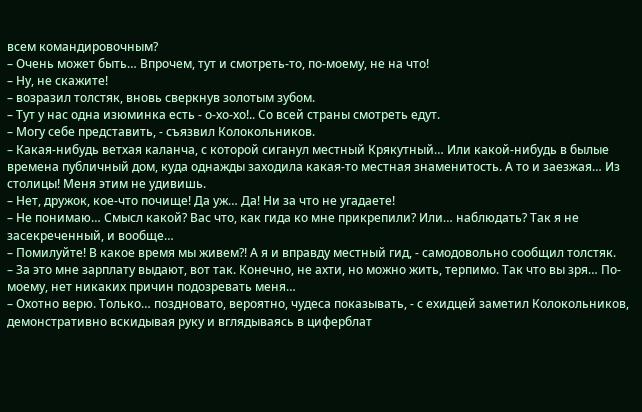всем командировочным?
– Очень может быть… Впрочем, тут и смотреть-то, по-моему, не на что!
– Ну, не скажите!
– возразил толстяк, вновь сверкнув золотым зубом.
– Тут у нас одна изюминка есть - о-хо-хо!.. Со всей страны смотреть едут.
– Могу себе представить, - съязвил Колокольников.
– Какая-нибудь ветхая каланча, с которой сиганул местный Крякутный… Или какой-нибудь в былые времена публичный дом, куда однажды заходила какая-то местная знаменитость. А то и заезжая… Из столицы! Меня этим не удивишь.
– Нет, дружок, кое-что почище! Да уж… Да! Ни за что не угадаете!
– Не понимаю… Смысл какой? Вас что, как гида ко мне прикрепили? Или… наблюдать? Так я не засекреченный, и вообще…
– Помилуйте! В какое время мы живем?! А я и вправду местный гид, - самодовольно сообщил толстяк.
– За это мне зарплату выдают, вот так. Конечно, не ахти, но можно жить, терпимо. Так что вы зря… По-моему, нет никаких причин подозревать меня…
– Охотно верю. Только… поздновато, вероятно, чудеса показывать, - с ехидцей заметил Колокольников, демонстративно вскидывая руку и вглядываясь в циферблат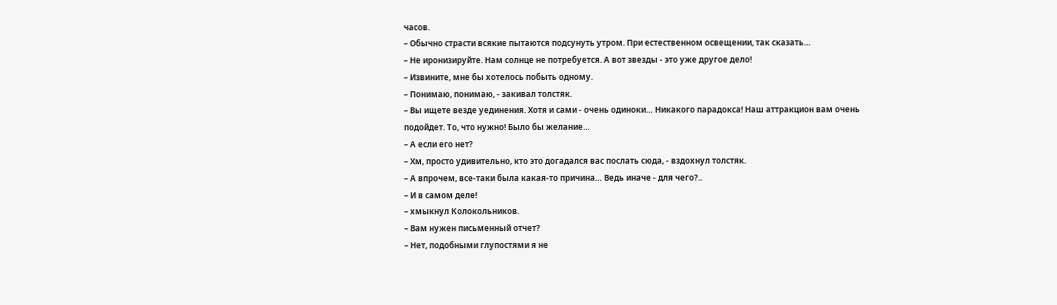часов.
– Обычно страсти всякие пытаются подсунуть утром. При естественном освещении, так сказать…
– Не иронизируйте. Нам солнце не потребуется. А вот звезды - это уже другое дело!
– Извините, мне бы хотелось побыть одному.
– Понимаю, понимаю, - закивал толстяк.
– Вы ищете везде уединения. Хотя и сами - очень одиноки… Никакого парадокса! Наш аттракцион вам очень подойдет. То, что нужно! Было бы желание…
– А если его нет?
– Хм, просто удивительно, кто это догадался вас послать сюда, - вздохнул толстяк.
– А впрочем, все-таки была какая-то причина… Ведь иначе - для чего?..
– И в самом деле!
– хмыкнул Колокольников.
– Вам нужен письменный отчет?
– Нет, подобными глупостями я не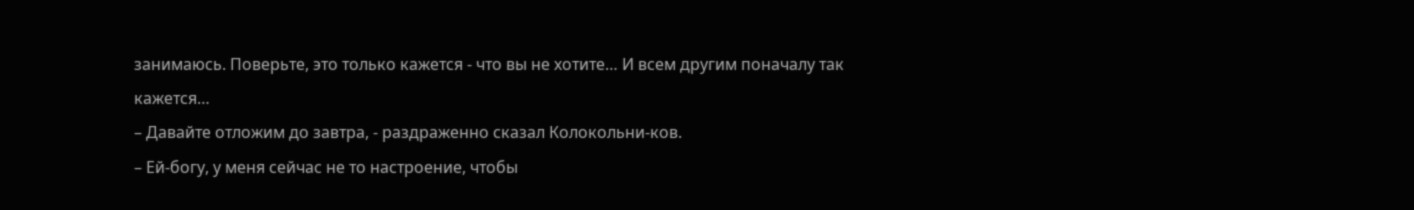занимаюсь. Поверьте, это только кажется - что вы не хотите… И всем другим поначалу так кажется…
– Давайте отложим до завтра, - раздраженно сказал Колокольни-ков.
– Ей-богу, у меня сейчас не то настроение, чтобы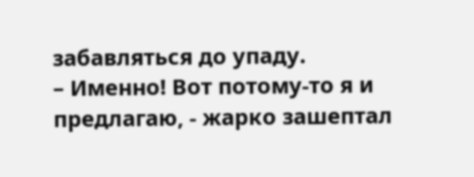забавляться до упаду.
– Именно! Вот потому-то я и предлагаю, - жарко зашептал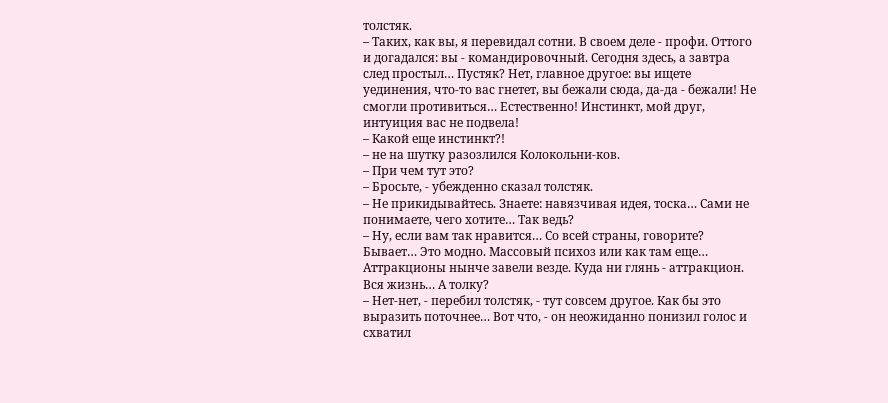толстяк.
– Таких, как вы, я перевидал сотни. В своем деле - профи. Оттого и догадался: вы - командировочный. Сегодня здесь, а завтра след простыл… Пустяк? Нет, главное другое: вы ищете уединения, что-то вас гнетет, вы бежали сюда, да-да - бежали! Не смогли противиться… Естественно! Инстинкт, мой друг, интуиция вас не подвела!
– Какой еще инстинкт?!
– не на шутку разозлился Колокольни-ков.
– При чем тут это?
– Бросьте, - убежденно сказал толстяк.
– Не прикидывайтесь. Знаете: навязчивая идея, тоска… Сами не понимаете, чего хотите… Так ведь?
– Ну, если вам так нравится… Со всей страны, говорите? Бывает… Это модно. Массовый психоз или как там еще… Аттракционы нынче завели везде. Куда ни глянь - аттракцион. Вся жизнь… А толку?
– Нет-нет, - перебил толстяк, - тут совсем другое. Как бы это выразить поточнее… Вот что, - он неожиданно понизил голос и схватил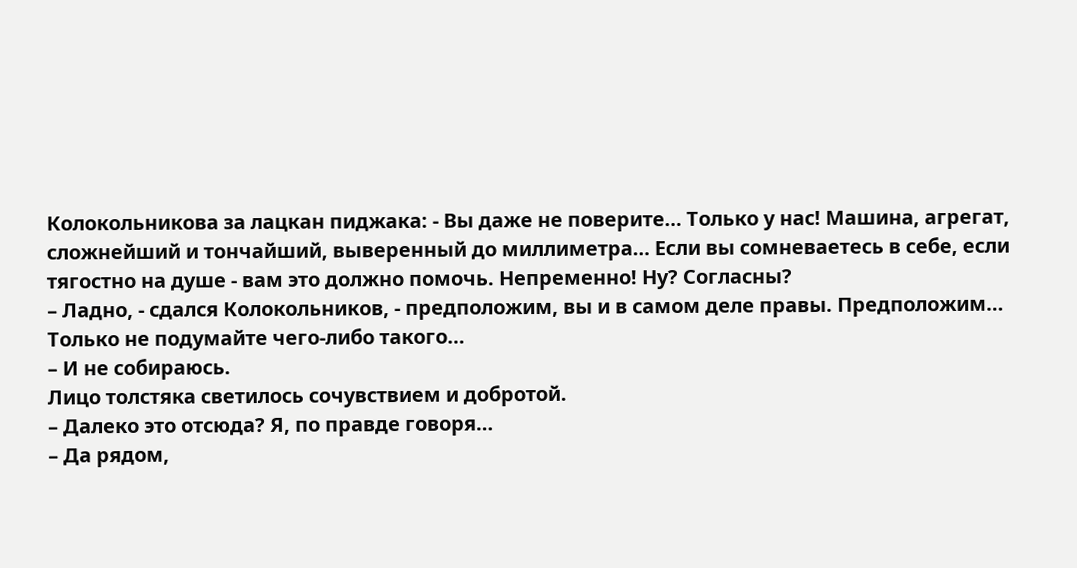Колокольникова за лацкан пиджака: - Вы даже не поверите… Только у нас! Машина, агрегат, сложнейший и тончайший, выверенный до миллиметра… Если вы сомневаетесь в себе, если тягостно на душе - вам это должно помочь. Непременно! Ну? Согласны?
– Ладно, - сдался Колокольников, - предположим, вы и в самом деле правы. Предположим… Только не подумайте чего-либо такого…
– И не собираюсь.
Лицо толстяка светилось сочувствием и добротой.
– Далеко это отсюда? Я, по правде говоря…
– Да рядом,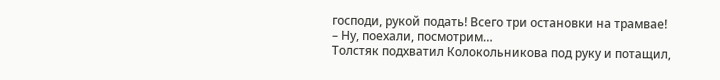господи, рукой подать! Всего три остановки на трамвае!
– Ну, поехали, посмотрим…
Толстяк подхватил Колокольникова под руку и потащил,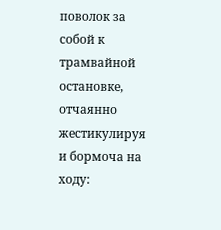поволок за собой к трамвайной остановке, отчаянно жестикулируя и бормоча на ходу: